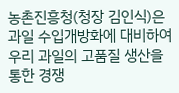농촌진흥청(청장 김인식)은 과일 수입개방화에 대비하여 우리 과일의 고품질 생산을 통한 경쟁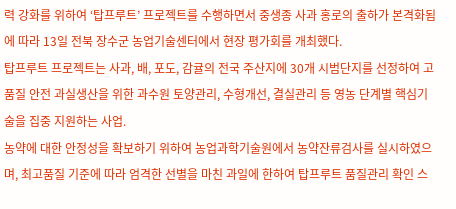력 강화를 위하여 ‘탑프루트’ 프로젝트를 수행하면서 중생종 사과 홍로의 출하가 본격화됨에 따라 13일 전북 장수군 농업기술센터에서 현장 평가회를 개최했다.
탑프루트 프로젝트는 사과, 배, 포도, 감귤의 전국 주산지에 30개 시범단지를 선정하여 고품질 안전 과실생산을 위한 과수원 토양관리, 수형개선, 결실관리 등 영농 단계별 핵심기술을 집중 지원하는 사업.
농약에 대한 안정성을 확보하기 위하여 농업과학기술원에서 농약잔류검사를 실시하였으며, 최고품질 기준에 따라 엄격한 선별을 마친 과일에 한하여 탑프루트 품질관리 확인 스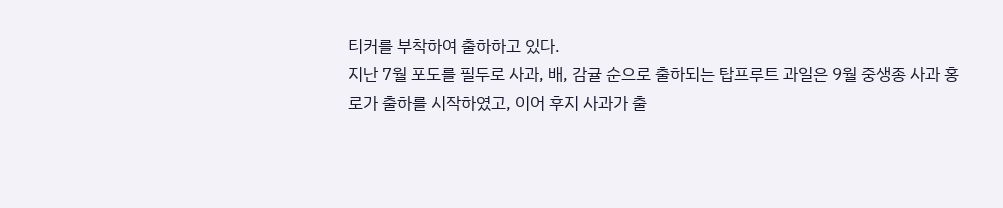티커를 부착하여 출하하고 있다.
지난 7월 포도를 필두로 사과, 배, 감귤 순으로 출하되는 탑프루트 과일은 9월 중생종 사과 홍로가 출하를 시작하였고, 이어 후지 사과가 출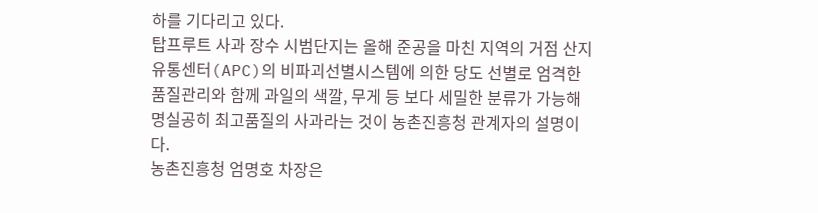하를 기다리고 있다.
탑프루트 사과 장수 시범단지는 올해 준공을 마친 지역의 거점 산지유통센터(APC)의 비파괴선별시스템에 의한 당도 선별로 엄격한 품질관리와 함께 과일의 색깔, 무게 등 보다 세밀한 분류가 가능해 명실공히 최고품질의 사과라는 것이 농촌진흥청 관계자의 설명이다.
농촌진흥청 엄명호 차장은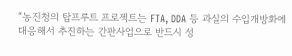“농진청의 탑프루트 프로젝트는 FTA, DDA 등 과실의 수입개방화에 대응해서 추진하는 간판사업으로 반드시 성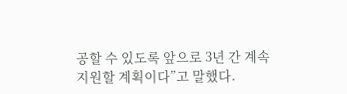공할 수 있도록 앞으로 3년 간 계속 지원할 계획이다”고 말했다.